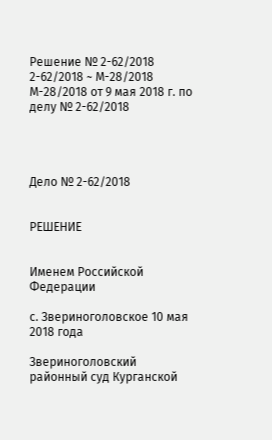Решение № 2-62/2018 2-62/2018 ~ М-28/2018 М-28/2018 от 9 мая 2018 г. по делу № 2-62/2018




Дело № 2-62/2018


РЕШЕНИЕ


Именем Российской Федерации

с. Звериноголовское 10 мая 2018 года

Звериноголовский районный суд Курганской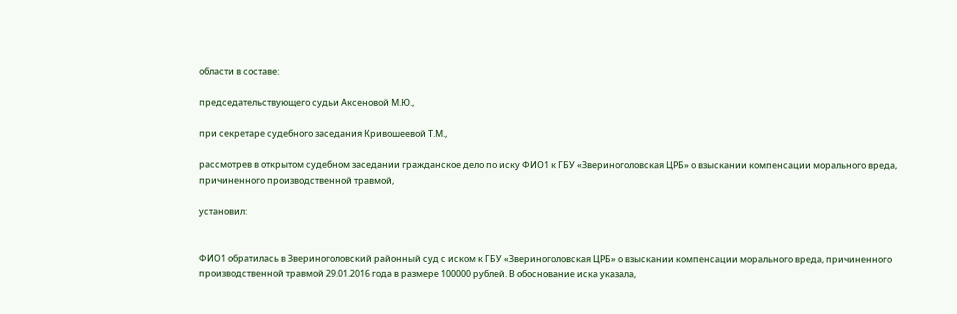области в составе:

председательствующего судьи Аксеновой М.Ю.,

при секретаре судебного заседания Кривошеевой Т.М.,

рассмотрев в открытом судебном заседании гражданское дело по иску ФИО1 к ГБУ «Звериноголовская ЦРБ» о взыскании компенсации морального вреда, причиненного производственной травмой,

установил:


ФИО1 обратилась в Звериноголовский районный суд с иском к ГБУ «Звериноголовская ЦРБ» о взыскании компенсации морального вреда, причиненного производственной травмой 29.01.2016 года в размере 100000 рублей. В обоснование иска указала,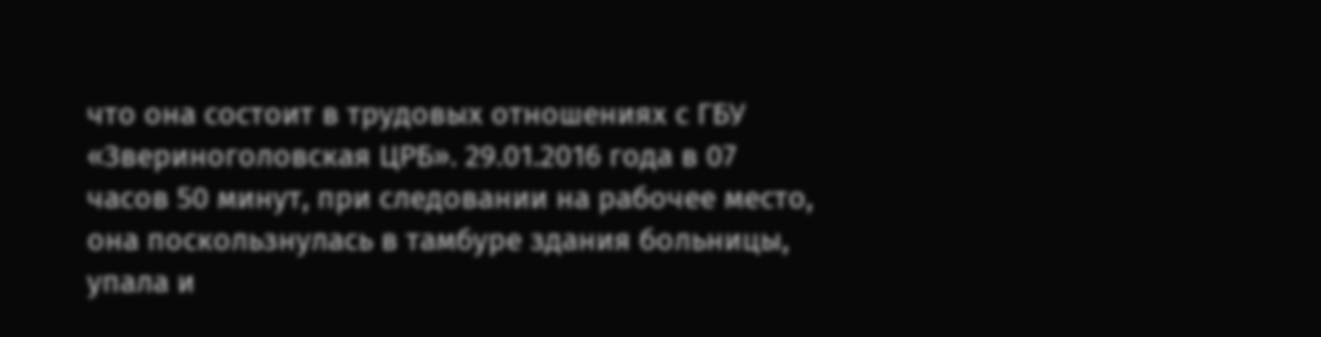что она состоит в трудовых отношениях с ГБУ «Звериноголовская ЦРБ». 29.01.2016 года в 07 часов 50 минут, при следовании на рабочее место, она поскользнулась в тамбуре здания больницы, упала и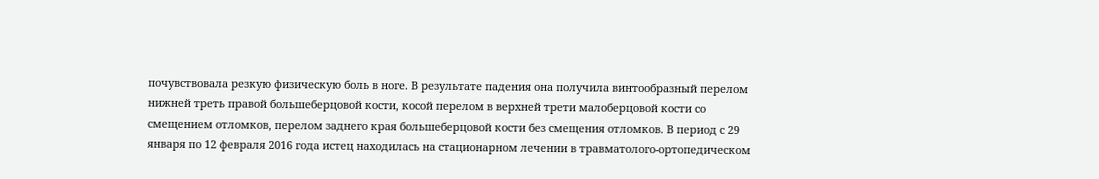почувствовала резкую физическую боль в ноге. В результате падения она получила винтообразный перелом нижней треть правой большеберцовой кости, косой перелом в верхней трети малоберцовой кости со смещением отломков, перелом заднего края большеберцовой кости без смещения отломков. В период с 29 января по 12 февраля 2016 года истец находилась на стационарном лечении в травматолого-ортопедическом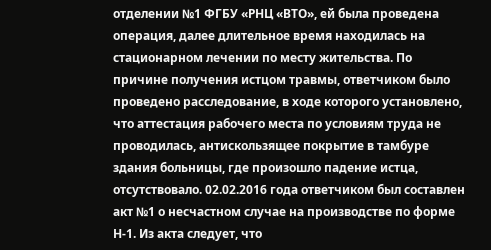отделении №1 ФГБУ «РНЦ «ВТО», ей была проведена операция, далее длительное время находилась на стационарном лечении по месту жительства. По причине получения истцом травмы, ответчиком было проведено расследование, в ходе которого установлено, что аттестация рабочего места по условиям труда не проводилась, антискользящее покрытие в тамбуре здания больницы, где произошло падение истца, отсутствовало. 02.02.2016 года ответчиком был составлен акт №1 о несчастном случае на производстве по форме Н-1. Из акта следует, что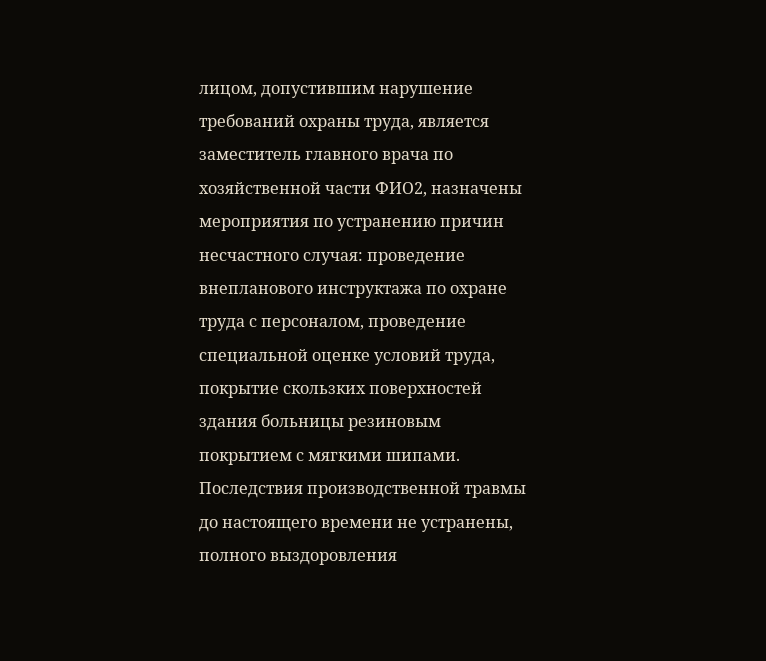лицом, допустившим нарушение требований охраны труда, является заместитель главного врача по хозяйственной части ФИО2, назначены мероприятия по устранению причин несчастного случая: проведение внепланового инструктажа по охране труда с персоналом, проведение специальной оценке условий труда, покрытие скользких поверхностей здания больницы резиновым покрытием с мягкими шипами. Последствия производственной травмы до настоящего времени не устранены, полного выздоровления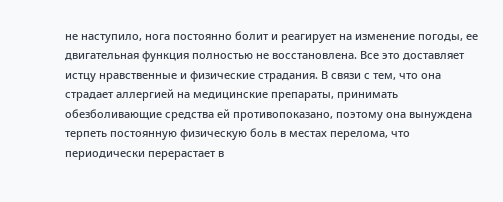не наступило, нога постоянно болит и реагирует на изменение погоды, ее двигательная функция полностью не восстановлена. Все это доставляет истцу нравственные и физические страдания. В связи с тем, что она страдает аллергией на медицинские препараты, принимать обезболивающие средства ей противопоказано, поэтому она вынуждена терпеть постоянную физическую боль в местах перелома, что периодически перерастает в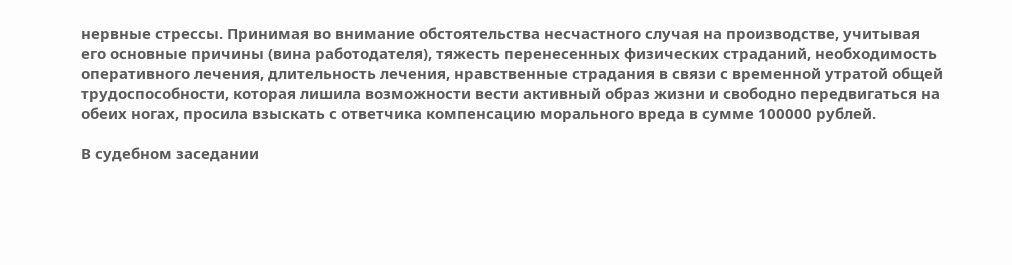нервные стрессы. Принимая во внимание обстоятельства несчастного случая на производстве, учитывая его основные причины (вина работодателя), тяжесть перенесенных физических страданий, необходимость оперативного лечения, длительность лечения, нравственные страдания в связи с временной утратой общей трудоспособности, которая лишила возможности вести активный образ жизни и свободно передвигаться на обеих ногах, просила взыскать с ответчика компенсацию морального вреда в сумме 100000 рублей.

В судебном заседании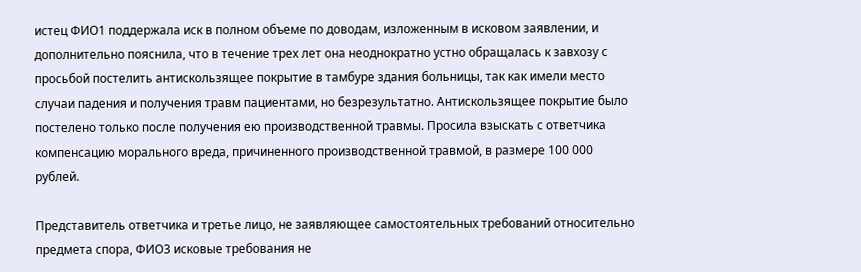истец ФИО1 поддержала иск в полном объеме по доводам, изложенным в исковом заявлении, и дополнительно пояснила, что в течение трех лет она неоднократно устно обращалась к завхозу с просьбой постелить антискользящее покрытие в тамбуре здания больницы, так как имели место случаи падения и получения травм пациентами, но безрезультатно. Антискользящее покрытие было постелено только после получения ею производственной травмы. Просила взыскать с ответчика компенсацию морального вреда, причиненного производственной травмой, в размере 100 000 рублей.

Представитель ответчика и третье лицо, не заявляющее самостоятельных требований относительно предмета спора, ФИО3 исковые требования не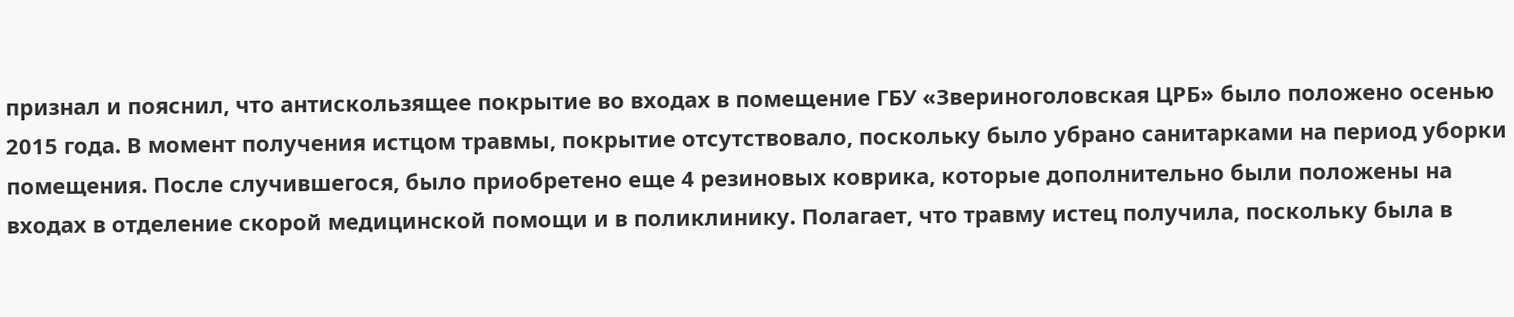признал и пояснил, что антискользящее покрытие во входах в помещение ГБУ «Звериноголовская ЦРБ» было положено осенью 2015 года. В момент получения истцом травмы, покрытие отсутствовало, поскольку было убрано санитарками на период уборки помещения. После случившегося, было приобретено еще 4 резиновых коврика, которые дополнительно были положены на входах в отделение скорой медицинской помощи и в поликлинику. Полагает, что травму истец получила, поскольку была в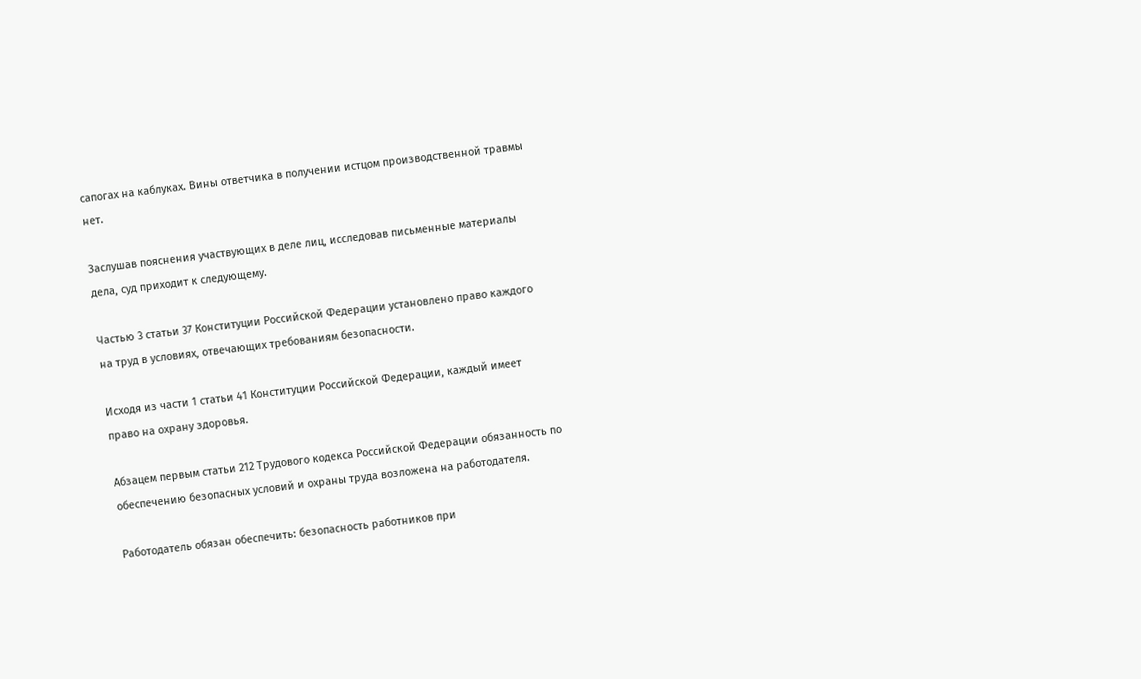сапогах на каблуках. Вины ответчика в получении истцом производственной травмы нет.

Заслушав пояснения участвующих в деле лиц, исследовав письменные материалы дела, суд приходит к следующему.

Частью 3 статьи 37 Конституции Российской Федерации установлено право каждого на труд в условиях, отвечающих требованиям безопасности.

Исходя из части 1 статьи 41 Конституции Российской Федерации, каждый имеет право на охрану здоровья.

Абзацем первым статьи 212 Трудового кодекса Российской Федерации обязанность по обеспечению безопасных условий и охраны труда возложена на работодателя.

Работодатель обязан обеспечить: безопасность работников при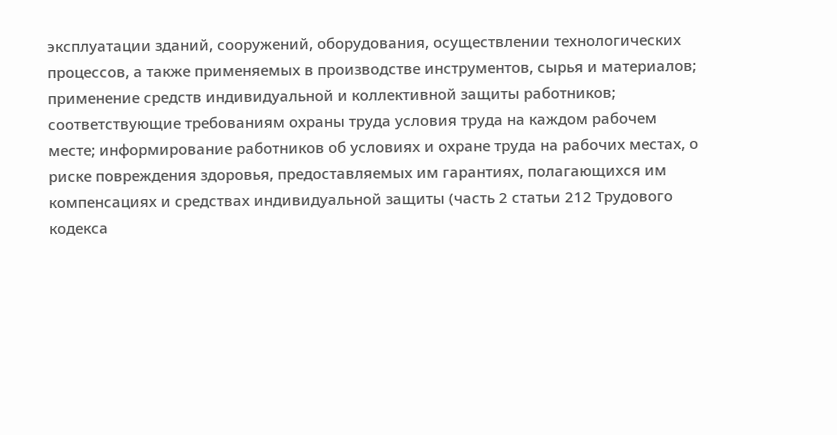эксплуатации зданий, сооружений, оборудования, осуществлении технологических процессов, а также применяемых в производстве инструментов, сырья и материалов; применение средств индивидуальной и коллективной защиты работников; соответствующие требованиям охраны труда условия труда на каждом рабочем месте; информирование работников об условиях и охране труда на рабочих местах, о риске повреждения здоровья, предоставляемых им гарантиях, полагающихся им компенсациях и средствах индивидуальной защиты (часть 2 статьи 212 Трудового кодекса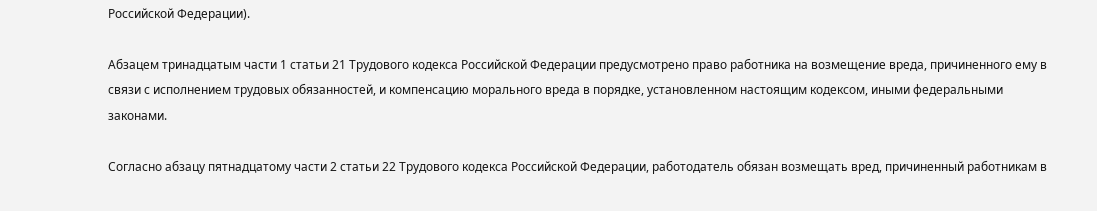Российской Федерации).

Абзацем тринадцатым части 1 статьи 21 Трудового кодекса Российской Федерации предусмотрено право работника на возмещение вреда, причиненного ему в связи с исполнением трудовых обязанностей, и компенсацию морального вреда в порядке, установленном настоящим кодексом, иными федеральными законами.

Согласно абзацу пятнадцатому части 2 статьи 22 Трудового кодекса Российской Федерации, работодатель обязан возмещать вред, причиненный работникам в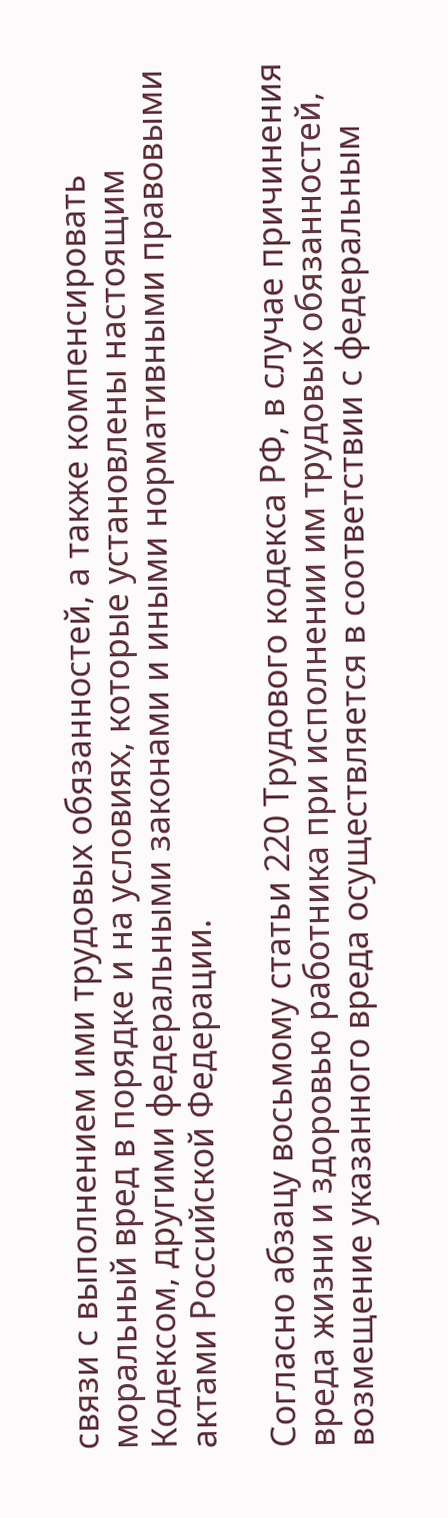связи с выполнением ими трудовых обязанностей, а также компенсировать моральный вред в порядке и на условиях, которые установлены настоящим Кодексом, другими федеральными законами и иными нормативными правовыми актами Российской Федерации.

Согласно абзацу восьмому статьи 220 Трудового кодекса РФ, в случае причинения вреда жизни и здоровью работника при исполнении им трудовых обязанностей, возмещение указанного вреда осуществляется в соответствии с федеральным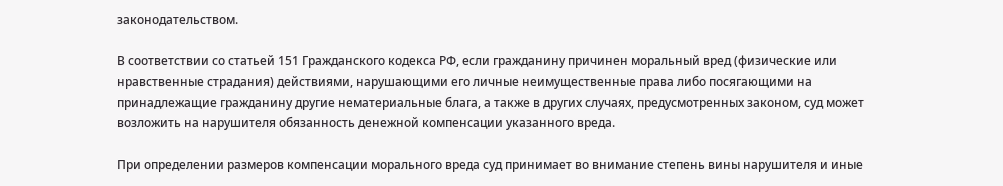законодательством.

В соответствии со статьей 151 Гражданского кодекса РФ, если гражданину причинен моральный вред (физические или нравственные страдания) действиями, нарушающими его личные неимущественные права либо посягающими на принадлежащие гражданину другие нематериальные блага, а также в других случаях, предусмотренных законом, суд может возложить на нарушителя обязанность денежной компенсации указанного вреда.

При определении размеров компенсации морального вреда суд принимает во внимание степень вины нарушителя и иные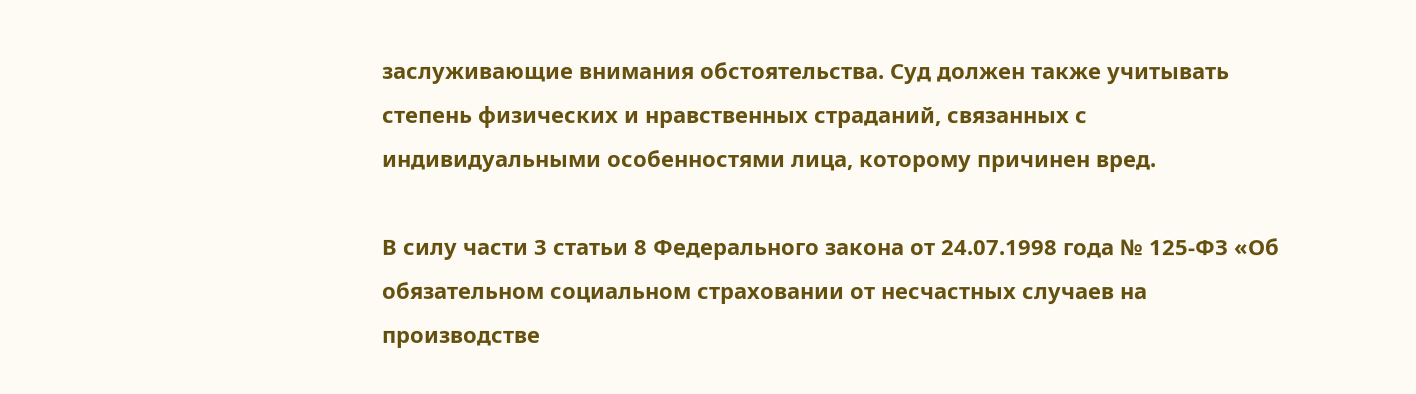заслуживающие внимания обстоятельства. Суд должен также учитывать степень физических и нравственных страданий, связанных с индивидуальными особенностями лица, которому причинен вред.

В силу части 3 статьи 8 Федерального закона от 24.07.1998 года № 125-ФЗ «Об обязательном социальном страховании от несчастных случаев на производстве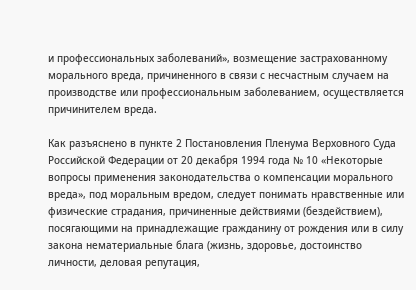и профессиональных заболеваний», возмещение застрахованному морального вреда, причиненного в связи с несчастным случаем на производстве или профессиональным заболеванием, осуществляется причинителем вреда.

Как разъяснено в пункте 2 Постановления Пленума Верховного Суда Российской Федерации от 20 декабря 1994 года № 10 «Некоторые вопросы применения законодательства о компенсации морального вреда», под моральным вредом, следует понимать нравственные или физические страдания, причиненные действиями (бездействием), посягающими на принадлежащие гражданину от рождения или в силу закона нематериальные блага (жизнь, здоровье, достоинство личности, деловая репутация,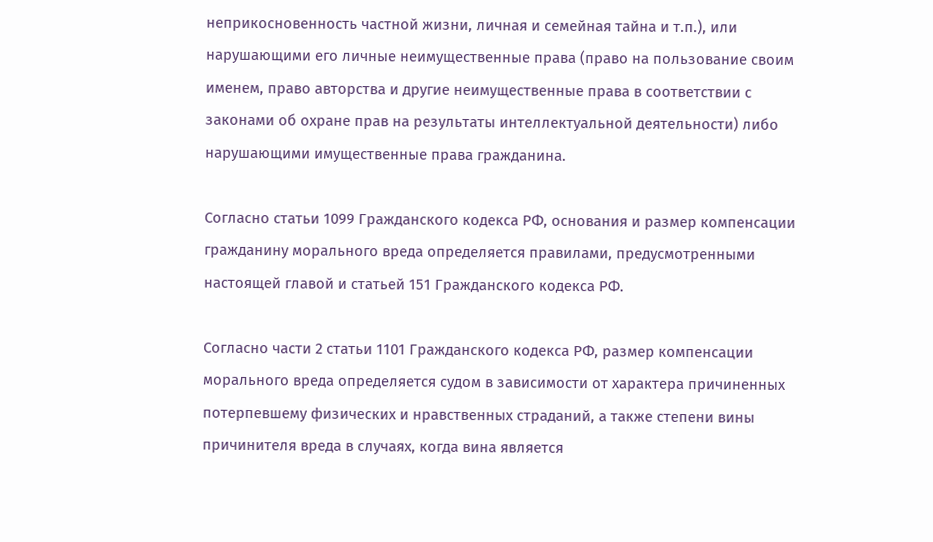неприкосновенность частной жизни, личная и семейная тайна и т.п.), или нарушающими его личные неимущественные права (право на пользование своим именем, право авторства и другие неимущественные права в соответствии с законами об охране прав на результаты интеллектуальной деятельности) либо нарушающими имущественные права гражданина.

Согласно статьи 1099 Гражданского кодекса РФ, основания и размер компенсации гражданину морального вреда определяется правилами, предусмотренными настоящей главой и статьей 151 Гражданского кодекса РФ.

Согласно части 2 статьи 1101 Гражданского кодекса РФ, размер компенсации морального вреда определяется судом в зависимости от характера причиненных потерпевшему физических и нравственных страданий, а также степени вины причинителя вреда в случаях, когда вина является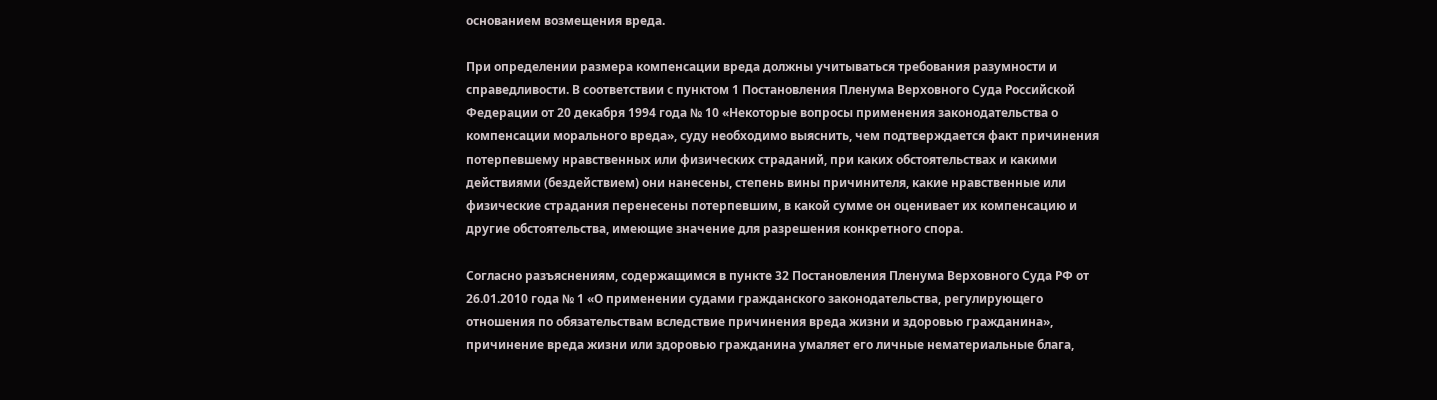основанием возмещения вреда.

При определении размера компенсации вреда должны учитываться требования разумности и справедливости. В соответствии с пунктом 1 Постановления Пленума Верховного Суда Российской Федерации от 20 декабря 1994 года № 10 «Некоторые вопросы применения законодательства о компенсации морального вреда», суду необходимо выяснить, чем подтверждается факт причинения потерпевшему нравственных или физических страданий, при каких обстоятельствах и какими действиями (бездействием) они нанесены, степень вины причинителя, какие нравственные или физические страдания перенесены потерпевшим, в какой сумме он оценивает их компенсацию и другие обстоятельства, имеющие значение для разрешения конкретного спора.

Согласно разъяснениям, содержащимся в пункте 32 Постановления Пленума Верховного Суда РФ от 26.01.2010 года № 1 «О применении судами гражданского законодательства, регулирующего отношения по обязательствам вследствие причинения вреда жизни и здоровью гражданина», причинение вреда жизни или здоровью гражданина умаляет его личные нематериальные блага,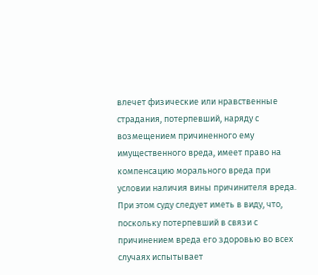влечет физические или нравственные страдания, потерпевший, наряду с возмещением причиненного ему имущественного вреда, имеет право на компенсацию морального вреда при условии наличия вины причинителя вреда. При этом суду следует иметь в виду, что, поскольку потерпевший в связи с причинением вреда его здоровью во всех случаях испытывает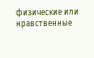физические или нравственные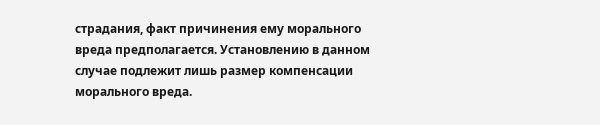страдания, факт причинения ему морального вреда предполагается. Установлению в данном случае подлежит лишь размер компенсации морального вреда.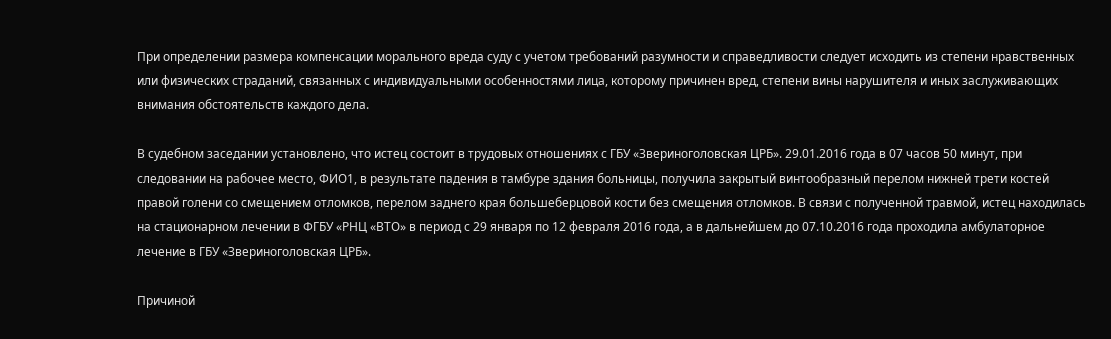При определении размера компенсации морального вреда суду с учетом требований разумности и справедливости следует исходить из степени нравственных или физических страданий, связанных с индивидуальными особенностями лица, которому причинен вред, степени вины нарушителя и иных заслуживающих внимания обстоятельств каждого дела.

В судебном заседании установлено, что истец состоит в трудовых отношениях с ГБУ «Звериноголовская ЦРБ». 29.01.2016 года в 07 часов 50 минут, при следовании на рабочее место, ФИО1, в результате падения в тамбуре здания больницы, получила закрытый винтообразный перелом нижней трети костей правой голени со смещением отломков, перелом заднего края большеберцовой кости без смещения отломков. В связи с полученной травмой, истец находилась на стационарном лечении в ФГБУ «РНЦ «ВТО» в период с 29 января по 12 февраля 2016 года, а в дальнейшем до 07.10.2016 года проходила амбулаторное лечение в ГБУ «Звериноголовская ЦРБ».

Причиной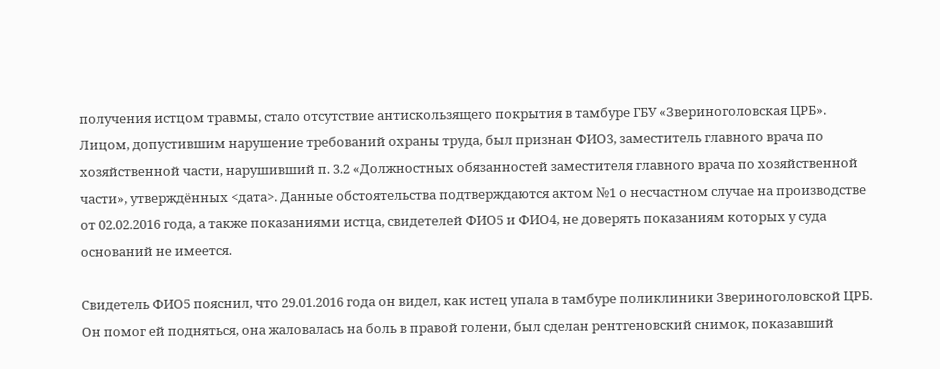получения истцом травмы, стало отсутствие антискользящего покрытия в тамбуре ГБУ «Звериноголовская ЦРБ». Лицом, допустившим нарушение требований охраны труда, был признан ФИО3, заместитель главного врача по хозяйственной части, нарушивший п. 3.2 «Должностных обязанностей заместителя главного врача по хозяйственной части», утверждённых <дата>. Данные обстоятельства подтверждаются актом №1 о несчастном случае на производстве от 02.02.2016 года, а также показаниями истца, свидетелей ФИО5 и ФИО4, не доверять показаниям которых у суда оснований не имеется.

Свидетель ФИО5 пояснил, что 29.01.2016 года он видел, как истец упала в тамбуре поликлиники Звериноголовской ЦРБ. Он помог ей подняться, она жаловалась на боль в правой голени, был сделан рентгеновский снимок, показавший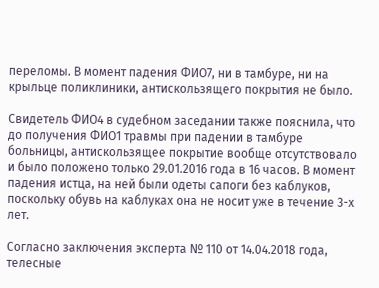переломы. В момент падения ФИО7, ни в тамбуре, ни на крыльце поликлиники, антискользящего покрытия не было.

Свидетель ФИО4 в судебном заседании также пояснила, что до получения ФИО1 травмы при падении в тамбуре больницы, антискользящее покрытие вообще отсутствовало и было положено только 29.01.2016 года в 16 часов. В момент падения истца, на ней были одеты сапоги без каблуков, поскольку обувь на каблуках она не носит уже в течение 3-х лет.

Согласно заключения эксперта № 110 от 14.04.2018 года, телесные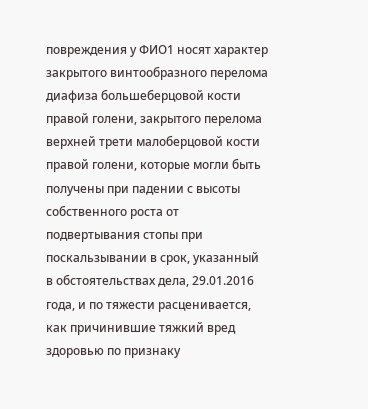повреждения у ФИО1 носят характер закрытого винтообразного перелома диафиза большеберцовой кости правой голени, закрытого перелома верхней трети малоберцовой кости правой голени, которые могли быть получены при падении с высоты собственного роста от подвертывания стопы при поскальзывании в срок, указанный в обстоятельствах дела, 29.01.2016 года, и по тяжести расценивается, как причинившие тяжкий вред здоровью по признаку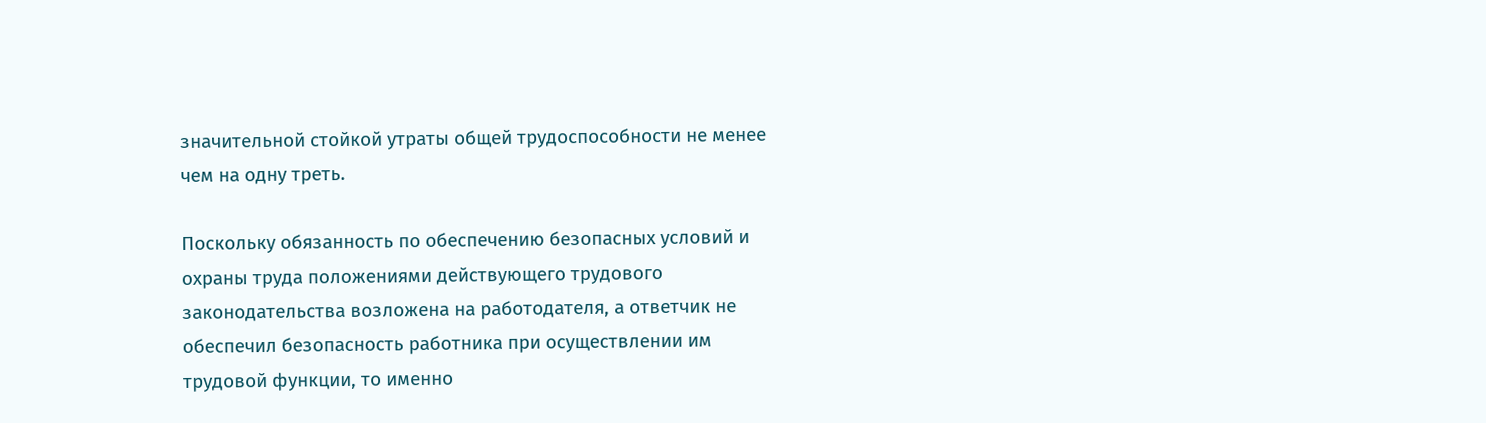значительной стойкой утраты общей трудоспособности не менее чем на одну треть.

Поскольку обязанность по обеспечению безопасных условий и охраны труда положениями действующего трудового законодательства возложена на работодателя, а ответчик не обеспечил безопасность работника при осуществлении им трудовой функции, то именно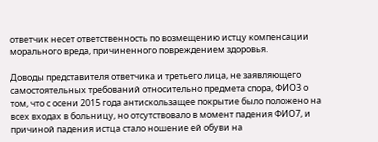ответчик несет ответственность по возмещению истцу компенсации морального вреда, причиненного повреждением здоровья.

Доводы представителя ответчика и третьего лица, не заявляющего самостоятельных требований относительно предмета спора, ФИО3 о том, что с осени 2015 года антискользащее покрытие было положено на всех входах в больницу, но отсутствовало в момент падения ФИО7, и причиной падения истца стало ношение ей обуви на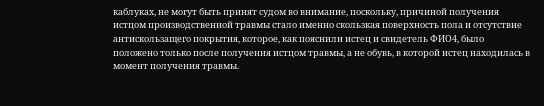каблуках, не могут быть принят судом во внимание, поскольку, причиной получения истцом производственной травмы стало именно скользкая поверхность пола и отсутствие антискользащего покрытия, которое, как пояснили истец и свидетель ФИО4, было положено только после получения истцом травмы, а не обувь, в которой истец находилась в момент получения травмы.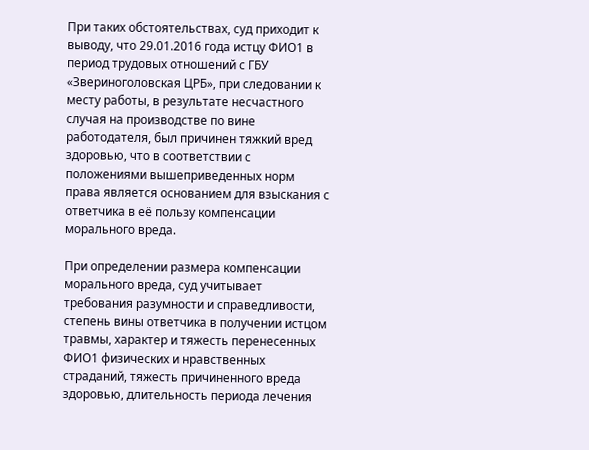При таких обстоятельствах, суд приходит к выводу, что 29.01.2016 года истцу ФИО1 в период трудовых отношений с ГБУ «Звериноголовская ЦРБ», при следовании к месту работы, в результате несчастного случая на производстве по вине работодателя, был причинен тяжкий вред здоровью, что в соответствии с положениями вышеприведенных норм права является основанием для взыскания с ответчика в её пользу компенсации морального вреда.

При определении размера компенсации морального вреда, суд учитывает требования разумности и справедливости, степень вины ответчика в получении истцом травмы, характер и тяжесть перенесенных ФИО1 физических и нравственных страданий, тяжесть причиненного вреда здоровью, длительность периода лечения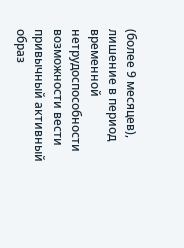(более 9 месяцев), лишение в период временной нетрудоспособности возможности вести привычный активный образ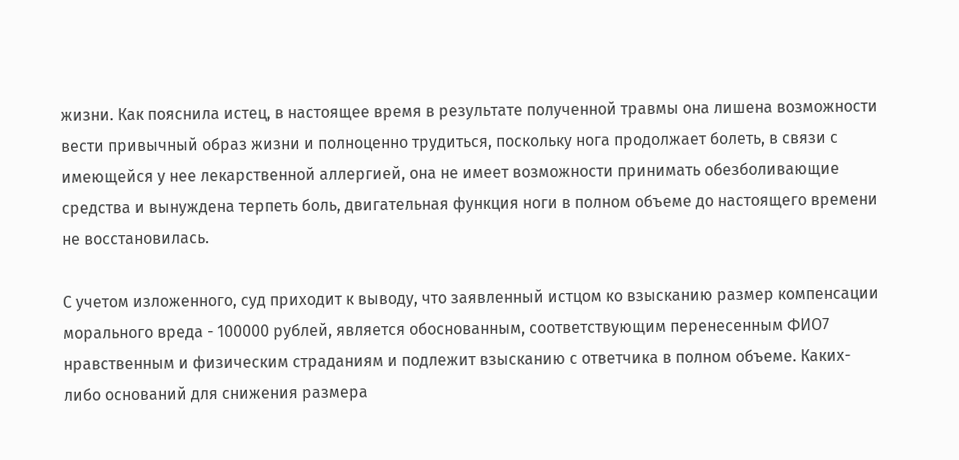жизни. Как пояснила истец, в настоящее время в результате полученной травмы она лишена возможности вести привычный образ жизни и полноценно трудиться, поскольку нога продолжает болеть, в связи с имеющейся у нее лекарственной аллергией, она не имеет возможности принимать обезболивающие средства и вынуждена терпеть боль, двигательная функция ноги в полном объеме до настоящего времени не восстановилась.

С учетом изложенного, суд приходит к выводу, что заявленный истцом ко взысканию размер компенсации морального вреда - 100000 рублей, является обоснованным, соответствующим перенесенным ФИО7 нравственным и физическим страданиям и подлежит взысканию с ответчика в полном объеме. Каких-либо оснований для снижения размера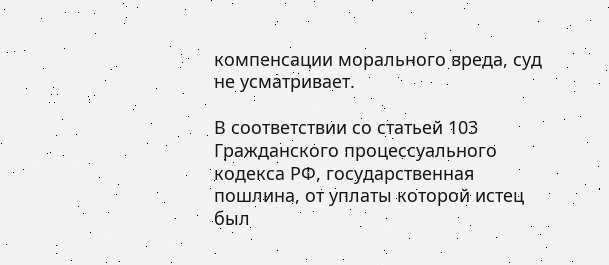компенсации морального вреда, суд не усматривает.

В соответствии со статьей 103 Гражданского процессуального кодекса РФ, государственная пошлина, от уплаты которой истец был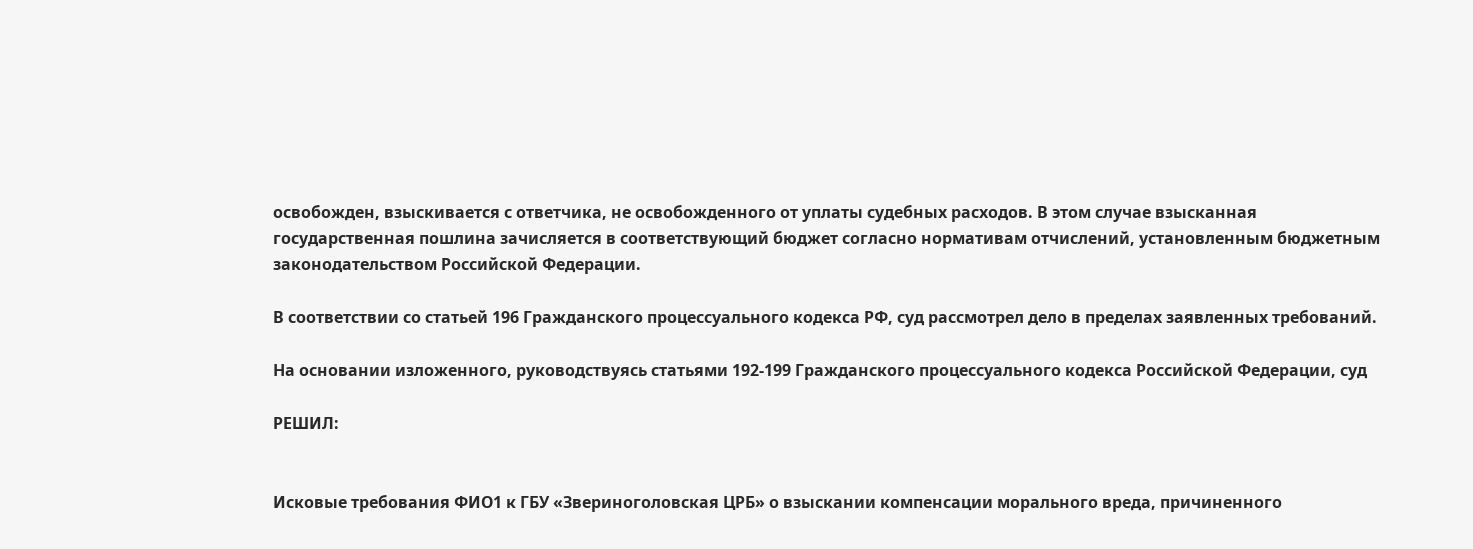освобожден, взыскивается с ответчика, не освобожденного от уплаты судебных расходов. В этом случае взысканная государственная пошлина зачисляется в соответствующий бюджет согласно нормативам отчислений, установленным бюджетным законодательством Российской Федерации.

В соответствии со статьей 196 Гражданского процессуального кодекса РФ, суд рассмотрел дело в пределах заявленных требований.

На основании изложенного, руководствуясь статьями 192-199 Гражданского процессуального кодекса Российской Федерации, суд

РЕШИЛ:


Исковые требования ФИО1 к ГБУ «Звериноголовская ЦРБ» о взыскании компенсации морального вреда, причиненного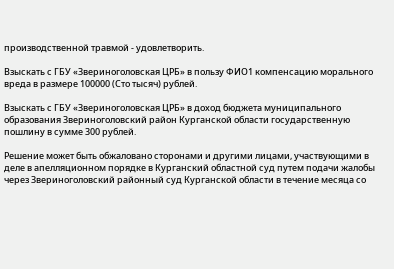производственной травмой - удовлетворить.

Взыскать с ГБУ «Звериноголовская ЦРБ» в пользу ФИО1 компенсацию морального вреда в размере 100000 (Сто тысяч) рублей.

Взыскать с ГБУ «Звериноголовская ЦРБ» в доход бюджета муниципального образования Звериноголовский район Курганской области государственную пошлину в сумме 300 рублей.

Решение может быть обжаловано сторонами и другими лицами, участвующими в деле в апелляционном порядке в Курганский областной суд путем подачи жалобы через Звериноголовский районный суд Курганской области в течение месяца со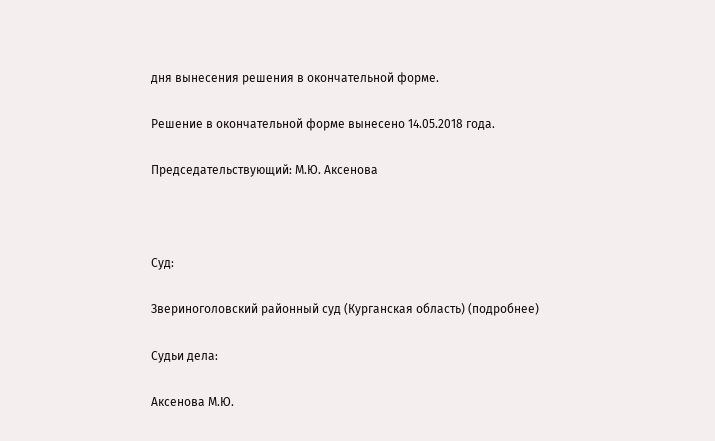дня вынесения решения в окончательной форме.

Решение в окончательной форме вынесено 14.05.2018 года.

Председательствующий: М.Ю. Аксенова



Суд:

Звериноголовский районный суд (Курганская область) (подробнее)

Судьи дела:

Аксенова М.Ю.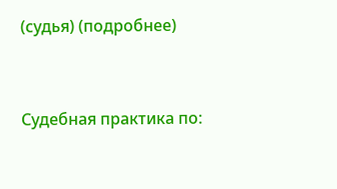(судья) (подробнее)


Судебная практика по: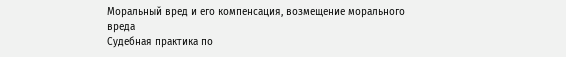Моральный вред и его компенсация, возмещение морального вреда
Судебная практика по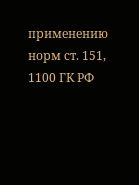применению норм ст. 151, 1100 ГК РФ